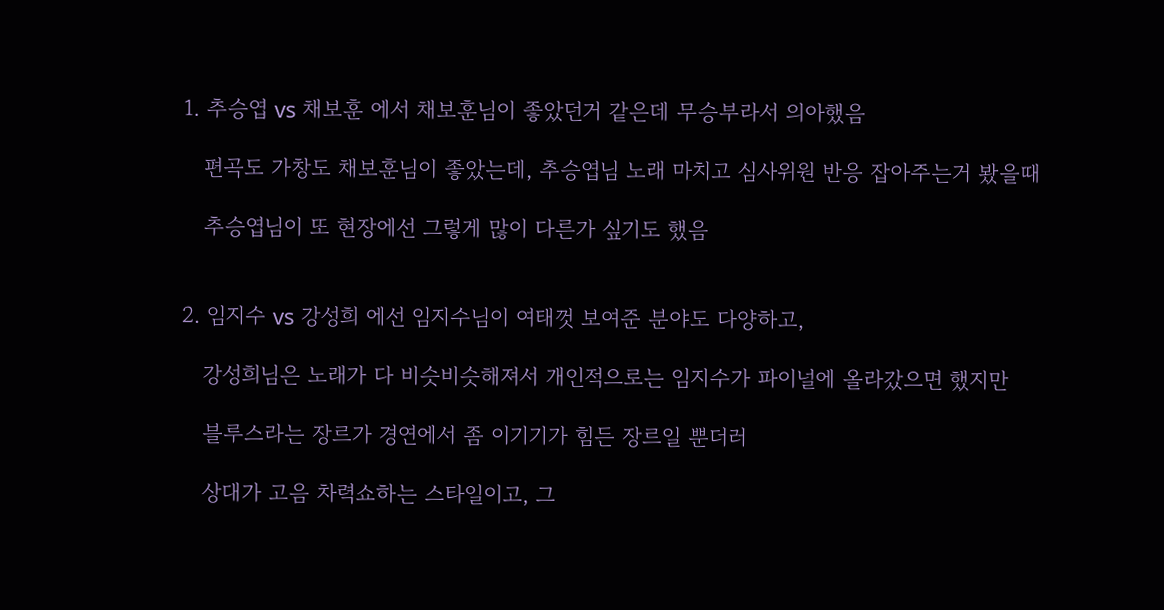1. 추승엽 vs 채보훈 에서 채보훈님이 좋았던거 같은데 무승부라서 의아했음

   편곡도 가창도 채보훈님이 좋았는데, 추승엽님 노래 마치고 심사위원 반응 잡아주는거 봤을때

   추승엽님이 또 현장에선 그렇게 많이 다른가 싶기도 했음


2. 임지수 vs 강성희 에선 임지수님이 여태껏 보여준 분야도 다양하고,

   강성희님은 노래가 다 비슷비슷해져서 개인적으로는 임지수가 파이널에 올라갔으면 했지만

   블루스라는 장르가 경연에서 좀 이기기가 힘든 장르일 뿐더러

   상대가 고음 차력쇼하는 스타일이고, 그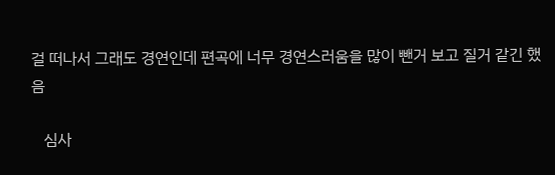걸 떠나서 그래도 경연인데 편곡에 너무 경연스러움을 많이 뺀거 보고 질거 같긴 했음

   심사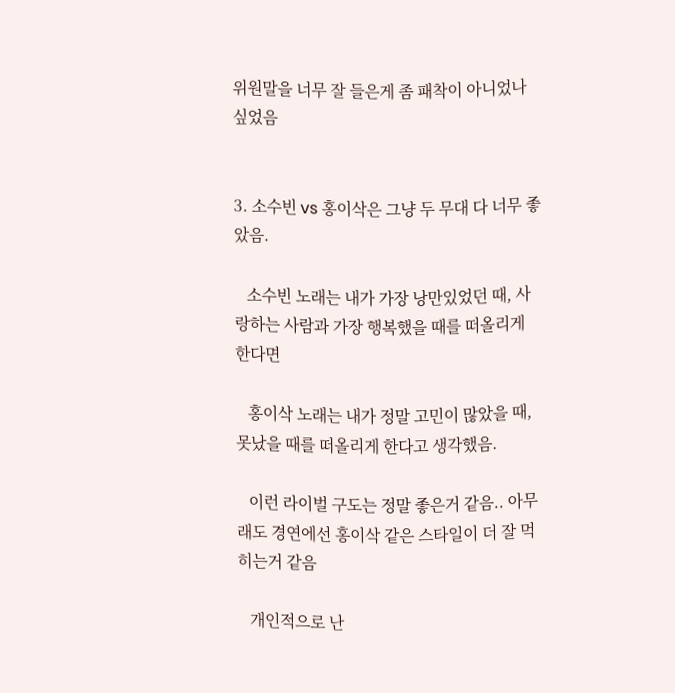위원말을 너무 잘 들은게 좀 패착이 아니었나 싶었음


3. 소수빈 vs 홍이삭은 그냥 두 무대 다 너무 좋았음.

   소수빈 노래는 내가 가장 낭만있었던 때, 사랑하는 사람과 가장 행복했을 때를 떠올리게 한다면

   홍이삭 노래는 내가 정말 고민이 많았을 때, 못났을 때를 떠올리게 한다고 생각했음.

   이런 라이벌 구도는 정말 좋은거 같음.. 아무래도 경연에선 홍이삭 같은 스타일이 더 잘 먹히는거 같음

   개인적으로 난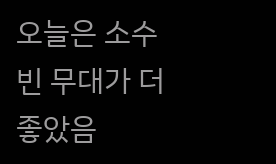오늘은 소수빈 무대가 더 좋았음